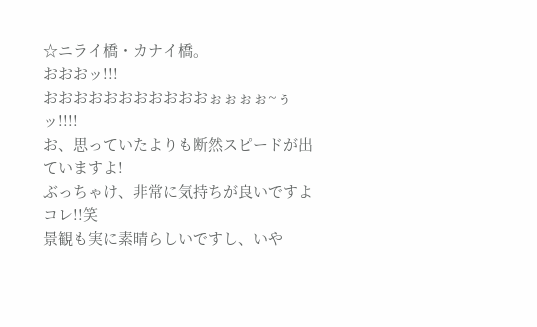☆ニライ橋・カナイ橋。
おおおッ!!!
おおおおおおおおおおおぉぉぉぉ~ぅッ!!!!
お、思っていたよりも断然スピードが出ていますよ!
ぶっちゃけ、非常に気持ちが良いですよコレ!!笑
景観も実に素晴らしいですし、いや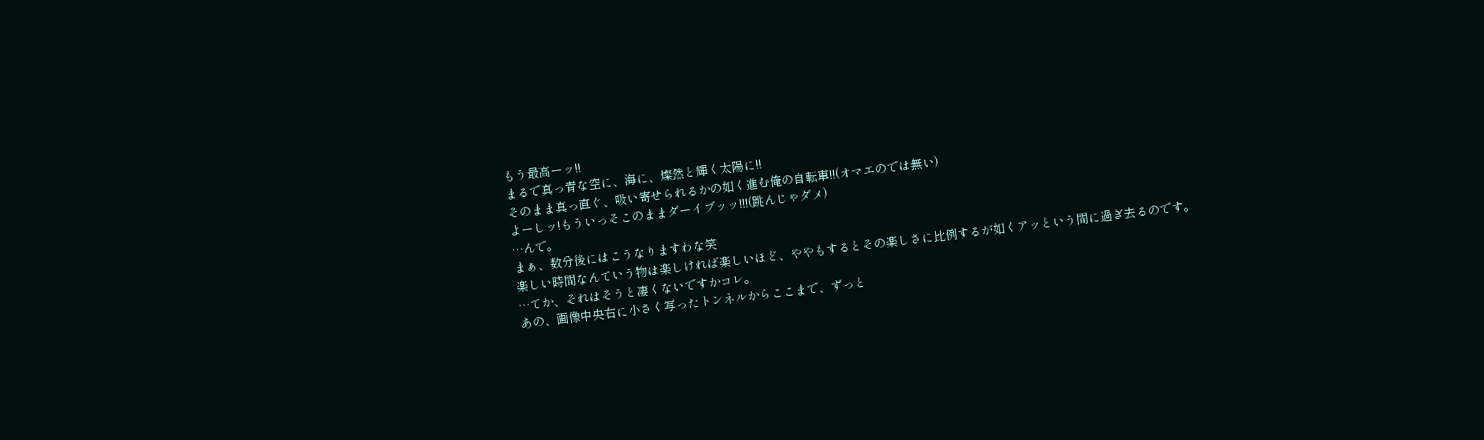もう最高ーッ!!
まるで真っ青な空に、海に、燦然と輝く太陽に!!
そのまま真っ直ぐ、吸い寄せられるかの如く進む俺の自転車!!(オマエのでは無い)
よーしッ!もういっそこのままダーイブッッ!!!(跳んじゃダメ)
…んで。
まぁ、数分後にはこうなりますわな笑
楽しい時間なんていう物は楽しければ楽しいほど、ややもするとその楽しさに比例するが如くアッという間に過ぎ去るのです。
…てか、それはそうと凄くないですかコレ。
あの、画像中央右に小さく写ったトンネルからここまで、ずっと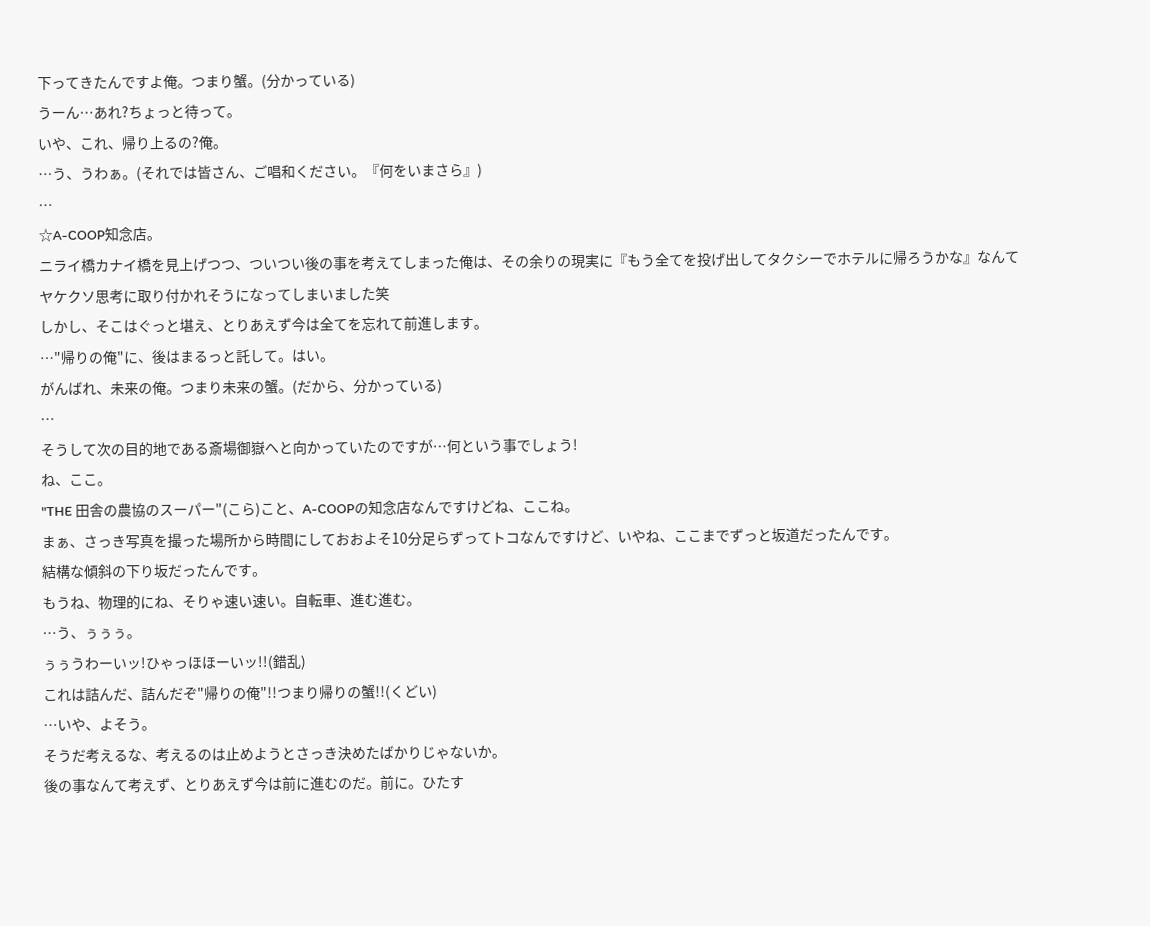下ってきたんですよ俺。つまり蟹。(分かっている)
うーん…あれ?ちょっと待って。
いや、これ、帰り上るの?俺。
…う、うわぁ。(それでは皆さん、ご唱和ください。『何をいまさら』)
…
☆A-COOP知念店。
ニライ橋カナイ橋を見上げつつ、ついつい後の事を考えてしまった俺は、その余りの現実に『もう全てを投げ出してタクシーでホテルに帰ろうかな』なんてヤケクソ思考に取り付かれそうになってしまいました笑
しかし、そこはぐっと堪え、とりあえず今は全てを忘れて前進します。
…"帰りの俺"に、後はまるっと託して。はい。
がんばれ、未来の俺。つまり未来の蟹。(だから、分かっている)
…
そうして次の目的地である斎場御嶽へと向かっていたのですが…何という事でしょう!
ね、ここ。
"THE 田舎の農協のスーパー"(こら)こと、A-COOPの知念店なんですけどね、ここね。
まぁ、さっき写真を撮った場所から時間にしておおよそ10分足らずってトコなんですけど、いやね、ここまでずっと坂道だったんです。
結構な傾斜の下り坂だったんです。
もうね、物理的にね、そりゃ速い速い。自転車、進む進む。
…う、ぅぅぅ。
ぅぅうわーいッ!ひゃっほほーいッ!!(錯乱)
これは詰んだ、詰んだぞ"帰りの俺"!!つまり帰りの蟹!!(くどい)
…いや、よそう。
そうだ考えるな、考えるのは止めようとさっき決めたばかりじゃないか。
後の事なんて考えず、とりあえず今は前に進むのだ。前に。ひたす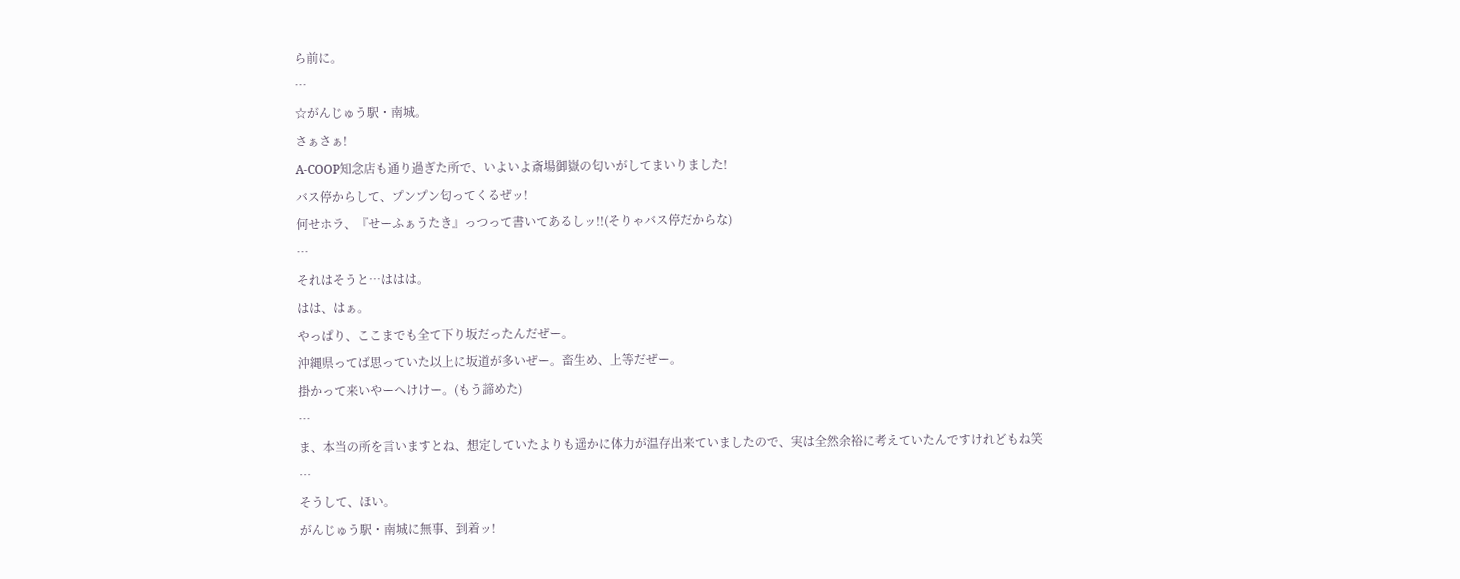ら前に。
…
☆がんじゅう駅・南城。
さぁさぁ!
A-COOP知念店も通り過ぎた所で、いよいよ斎場御嶽の匂いがしてまいりました!
バス停からして、プンプン匂ってくるぜッ!
何せホラ、『せーふぁうたき』っつって書いてあるしッ!!(そりゃバス停だからな)
…
それはそうと…ははは。
はは、はぁ。
やっぱり、ここまでも全て下り坂だったんだぜー。
沖縄県ってば思っていた以上に坂道が多いぜー。畜生め、上等だぜー。
掛かって来いやーへけけー。(もう諦めた)
…
ま、本当の所を言いますとね、想定していたよりも遥かに体力が温存出来ていましたので、実は全然余裕に考えていたんですけれどもね笑
…
そうして、ほい。
がんじゅう駅・南城に無事、到着ッ!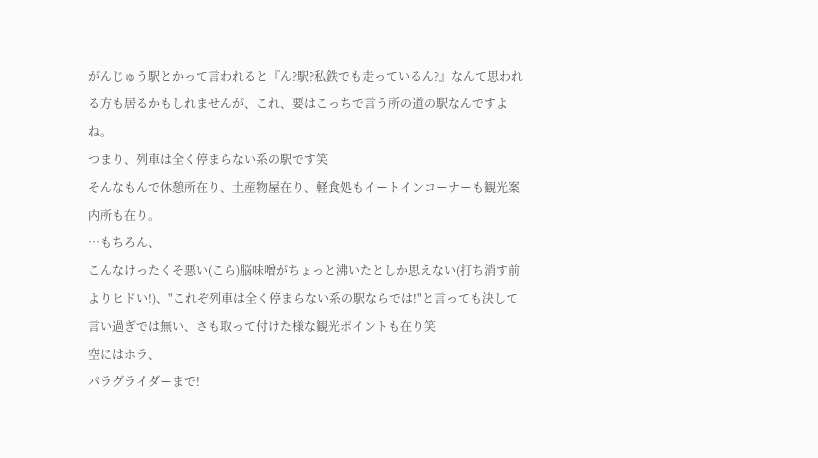がんじゅう駅とかって言われると『ん?駅?私鉄でも走っているん?』なんて思われる方も居るかもしれませんが、これ、要はこっちで言う所の道の駅なんですよね。
つまり、列車は全く停まらない系の駅です笑
そんなもんで休憩所在り、土産物屋在り、軽食処もイートインコーナーも観光案内所も在り。
…もちろん、
こんなけったくそ悪い(こら)脳味噌がちょっと沸いたとしか思えない(打ち消す前よりヒドい!)、"これぞ列車は全く停まらない系の駅ならでは!"と言っても決して言い過ぎでは無い、さも取って付けた様な観光ポイントも在り笑
空にはホラ、
パラグライダーまで!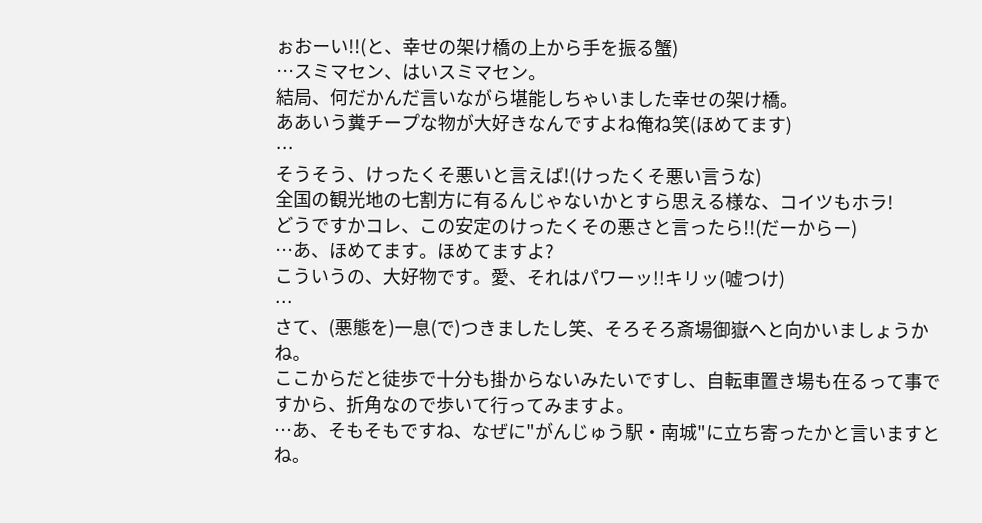ぉおーい!!(と、幸せの架け橋の上から手を振る蟹)
…スミマセン、はいスミマセン。
結局、何だかんだ言いながら堪能しちゃいました幸せの架け橋。
ああいう糞チープな物が大好きなんですよね俺ね笑(ほめてます)
…
そうそう、けったくそ悪いと言えば!(けったくそ悪い言うな)
全国の観光地の七割方に有るんじゃないかとすら思える様な、コイツもホラ!
どうですかコレ、この安定のけったくその悪さと言ったら!!(だーからー)
…あ、ほめてます。ほめてますよ?
こういうの、大好物です。愛、それはパワーッ!!キリッ(嘘つけ)
…
さて、(悪態を)一息(で)つきましたし笑、そろそろ斎場御嶽へと向かいましょうかね。
ここからだと徒歩で十分も掛からないみたいですし、自転車置き場も在るって事ですから、折角なので歩いて行ってみますよ。
…あ、そもそもですね、なぜに"がんじゅう駅・南城"に立ち寄ったかと言いますとね。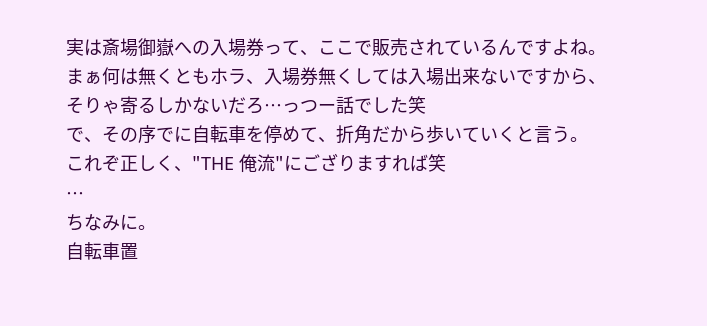実は斎場御嶽への入場券って、ここで販売されているんですよね。
まぁ何は無くともホラ、入場券無くしては入場出来ないですから、そりゃ寄るしかないだろ…っつー話でした笑
で、その序でに自転車を停めて、折角だから歩いていくと言う。
これぞ正しく、"THE 俺流"にござりますれば笑
…
ちなみに。
自転車置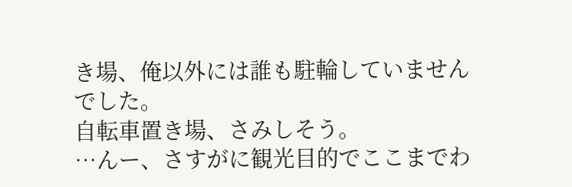き場、俺以外には誰も駐輪していませんでした。
自転車置き場、さみしそう。
…んー、さすがに観光目的でここまでわ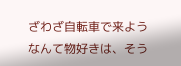ざわざ自転車で来ようなんて物好きは、そう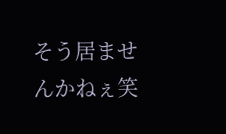そう居ませんかねぇ笑